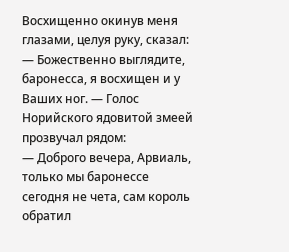Восхищенно окинув меня глазами, целуя руку, сказал:
— Божественно выглядите, баронесса, я восхищен и у Ваших ног. — Голос Норийского ядовитой змеей прозвучал рядом:
— Доброго вечера, Арвиаль, только мы баронессе сегодня не чета, сам король обратил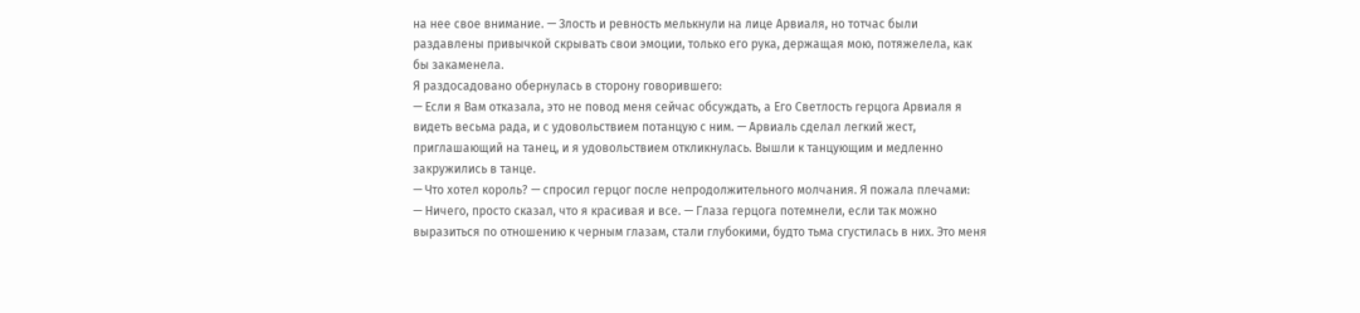на нее свое внимание. — Злость и ревность мелькнули на лице Арвиаля, но тотчас были раздавлены привычкой скрывать свои эмоции, только его рука, держащая мою, потяжелела, как бы закаменела.
Я раздосадовано обернулась в сторону говорившего:
— Если я Вам отказала, это не повод меня сейчас обсуждать, а Его Светлость герцога Арвиаля я видеть весьма рада, и с удовольствием потанцую с ним. — Арвиаль сделал легкий жест, приглашающий на танец, и я удовольствием откликнулась. Вышли к танцующим и медленно закружились в танце.
— Что хотел король? — спросил герцог после непродолжительного молчания. Я пожала плечами:
— Ничего, просто сказал, что я красивая и все. — Глаза герцога потемнели, если так можно выразиться по отношению к черным глазам, стали глубокими, будто тьма сгустилась в них. Это меня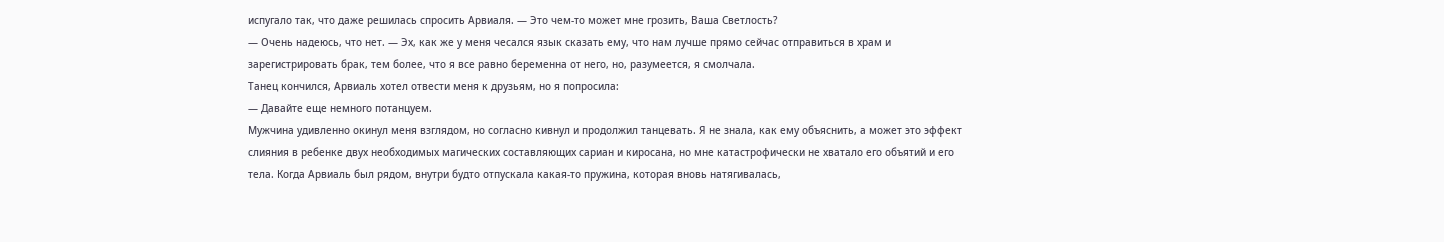испугало так, что даже решилась спросить Арвиаля. — Это чем-то может мне грозить, Ваша Светлость?
— Очень надеюсь, что нет. — Эх, как же у меня чесался язык сказать ему, что нам лучше прямо сейчас отправиться в храм и зарегистрировать брак, тем более, что я все равно беременна от него, но, разумеется, я смолчала.
Танец кончился, Арвиаль хотел отвести меня к друзьям, но я попросила:
— Давайте еще немного потанцуем.
Мужчина удивленно окинул меня взглядом, но согласно кивнул и продолжил танцевать. Я не знала, как ему объяснить, а может это эффект слияния в ребенке двух необходимых магических составляющих сариан и киросана, но мне катастрофически не хватало его объятий и его тела. Когда Арвиаль был рядом, внутри будто отпускала какая-то пружина, которая вновь натягивалась,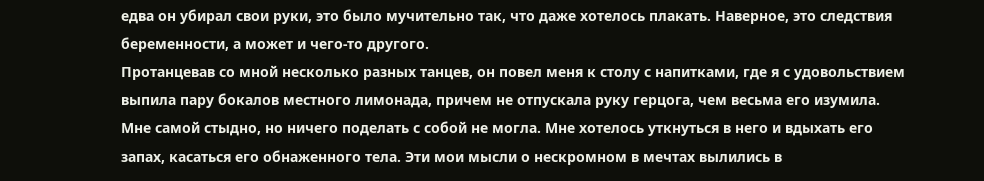едва он убирал свои руки, это было мучительно так, что даже хотелось плакать. Наверное, это следствия беременности, а может и чего-то другого.
Протанцевав со мной несколько разных танцев, он повел меня к столу с напитками, где я с удовольствием выпила пару бокалов местного лимонада, причем не отпускала руку герцога, чем весьма его изумила. Мне самой стыдно, но ничего поделать с собой не могла. Мне хотелось уткнуться в него и вдыхать его запах, касаться его обнаженного тела. Эти мои мысли о нескромном в мечтах вылились в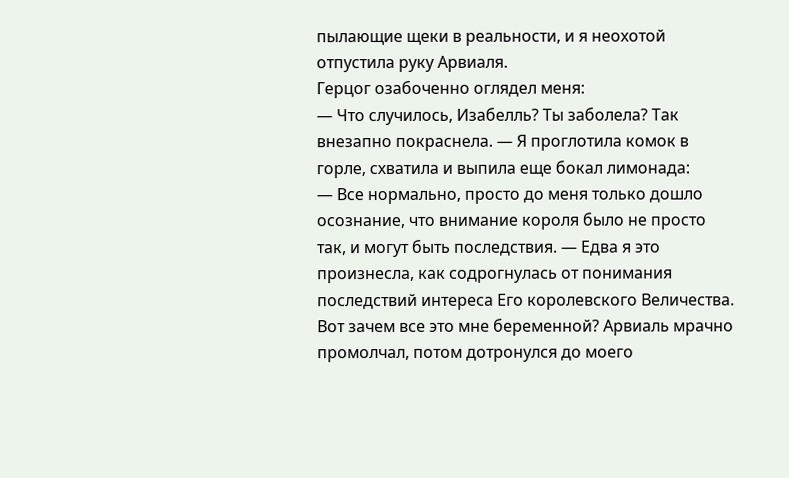пылающие щеки в реальности, и я неохотой отпустила руку Арвиаля.
Герцог озабоченно оглядел меня:
— Что случилось, Изабелль? Ты заболела? Так внезапно покраснела. — Я проглотила комок в горле, схватила и выпила еще бокал лимонада:
— Все нормально, просто до меня только дошло осознание, что внимание короля было не просто так, и могут быть последствия. — Едва я это произнесла, как содрогнулась от понимания последствий интереса Его королевского Величества. Вот зачем все это мне беременной? Арвиаль мрачно промолчал, потом дотронулся до моего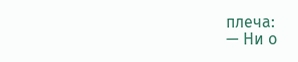плеча:
— Ни о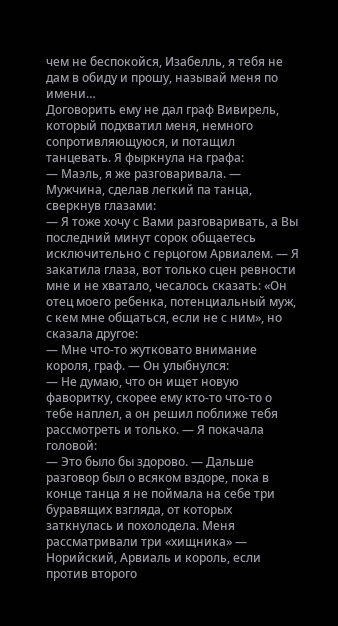чем не беспокойся, Изабелль, я тебя не дам в обиду и прошу, называй меня по имени…
Договорить ему не дал граф Вивирель, который подхватил меня, немного сопротивляющуюся, и потащил танцевать. Я фыркнула на графа:
— Маэль, я же разговаривала. — Мужчина, сделав легкий па танца, сверкнув глазами:
— Я тоже хочу с Вами разговаривать, а Вы последний минут сорок общаетесь исключительно с герцогом Арвиалем. — Я закатила глаза, вот только сцен ревности мне и не хватало, чесалось сказать: «Он отец моего ребенка, потенциальный муж, с кем мне общаться, если не с ним», но сказала другое:
— Мне что-то жутковато внимание короля, граф. — Он улыбнулся:
— Не думаю, что он ищет новую фаворитку, скорее ему кто-то что-то о тебе наплел, а он решил поближе тебя рассмотреть и только. — Я покачала головой:
— Это было бы здорово. — Дальше разговор был о всяком вздоре, пока в конце танца я не поймала на себе три буравящих взгляда, от которых заткнулась и похолодела. Меня рассматривали три «хищника» — Норийский, Арвиаль и король, если против второго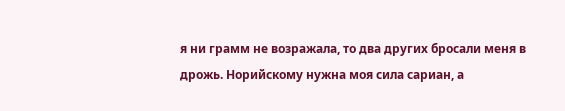я ни грамм не возражала, то два других бросали меня в дрожь. Норийскому нужна моя сила сариан, а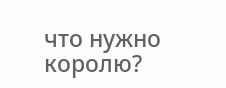что нужно королю?